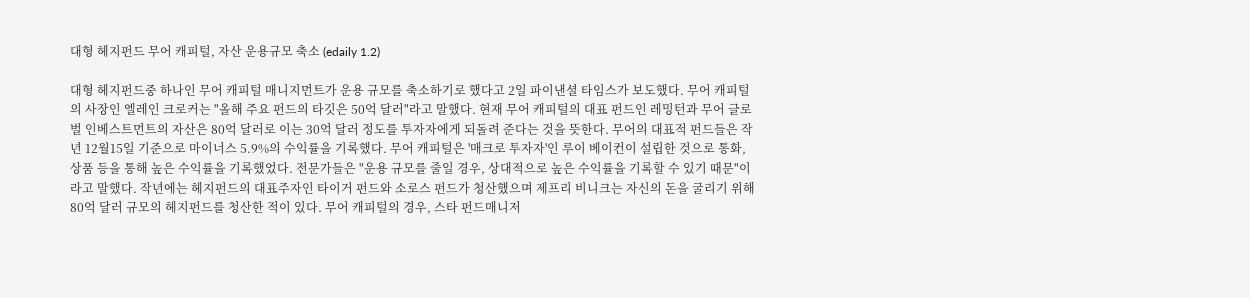대형 헤지펀드 무어 캐피털, 자산 운용규모 축소 (edaily 1.2)

대형 헤지펀드중 하나인 무어 캐피털 매니지먼트가 운용 규모를 축소하기로 했다고 2일 파이낸셜 타임스가 보도했다. 무어 캐피털의 사장인 엘레인 크로커는 "올해 주요 펀드의 타깃은 50억 달러"라고 말했다. 현재 무어 캐피털의 대표 펀드인 레밍턴과 무어 글로벌 인베스트먼트의 자산은 80억 달러로 이는 30억 달러 정도를 투자자에게 되돌려 준다는 것을 뜻한다. 무어의 대표적 펀드들은 작년 12월15일 기준으로 마이너스 5.9%의 수익률을 기록했다. 무어 캐피털은 '매크로 투자자'인 루이 베이컨이 설립한 것으로 통화, 상품 등을 통해 높은 수익률을 기록했었다. 전문가들은 "운용 규모를 줄일 경우, 상대적으로 높은 수익률을 기록할 수 있기 때문"이라고 말했다. 작년에는 헤지펀드의 대표주자인 타이거 펀드와 소로스 펀드가 청산했으며 제프리 비니크는 자신의 돈을 굴리기 위해 80억 달러 규모의 헤지펀드를 청산한 적이 있다. 무어 캐피털의 경우, 스타 펀드매니저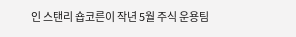인 스탠리 숍코른이 작년 5월 주식 운용팀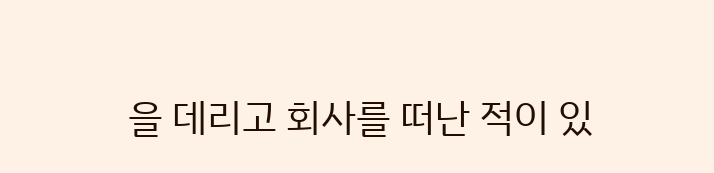을 데리고 회사를 떠난 적이 있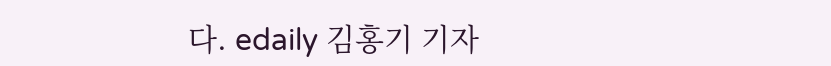다. edaily 김홍기 기자